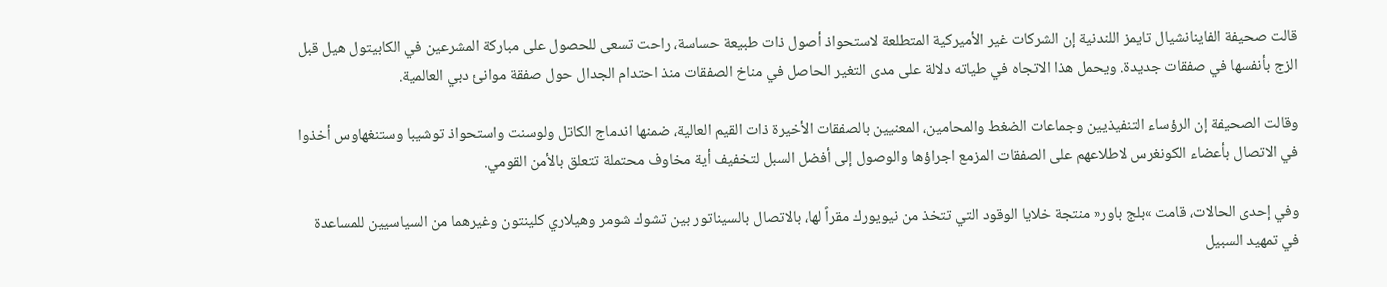قالت صحيفة الفاينانشيال تايمز اللندنية إن الشركات غير الأميركية المتطلعة لاستحواذ أصول ذات طبيعة حساسة، راحت تسعى للحصول على مباركة المشرعين في الكابيتول هيل قبل الزج بأنفسها في صفقات جديدة. ويحمل هذا الاتجاه في طياته دلالة على مدى التغير الحاصل في مناخ الصفقات منذ احتدام الجدال حول صفقة موانئ دبي العالمية.

وقالت الصحيفة إن الرؤساء التنفيذيين وجماعات الضغط والمحامين، المعنيين بالصفقات الأخيرة ذات القيم العالية، ضمنها اندماج الكاتل ولوسنت واستحواذ توشيبا وستنغهاوس أخذوا في الاتصال بأعضاء الكونغرس لاطلاعهم على الصفقات المزمع اجراؤها والوصول إلى أفضل السبل لتخفيف أية مخاوف محتملة تتعلق بالأمن القومي.

وفي إحدى الحالات، قامت »بلج باور« منتجة خلايا الوقود التي تتخذ من نيويورك مقراً لها، بالاتصال بالسيناتور بين تشوك شومر وهيلاري كلينتون وغيرهما من السياسيين للمساعدة في تمهيد السبيل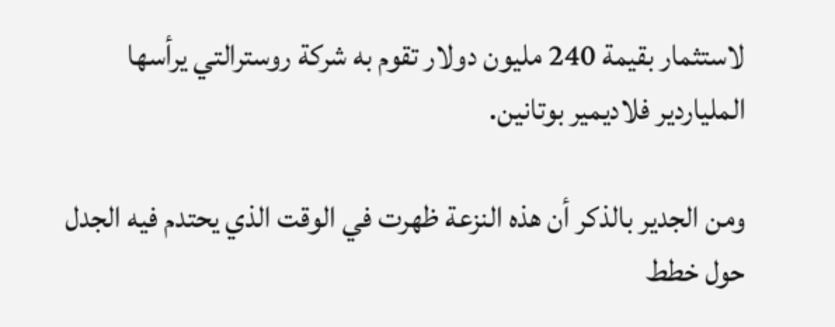لاستثمار بقيمة 240 مليون دولار تقوم به شركة روسترالتي يرأسها الملياردير فلاديمير بوتانين.

ومن الجدير بالذكر أن هذه النزعة ظهرت في الوقت الذي يحتدم فيه الجدل حول خطط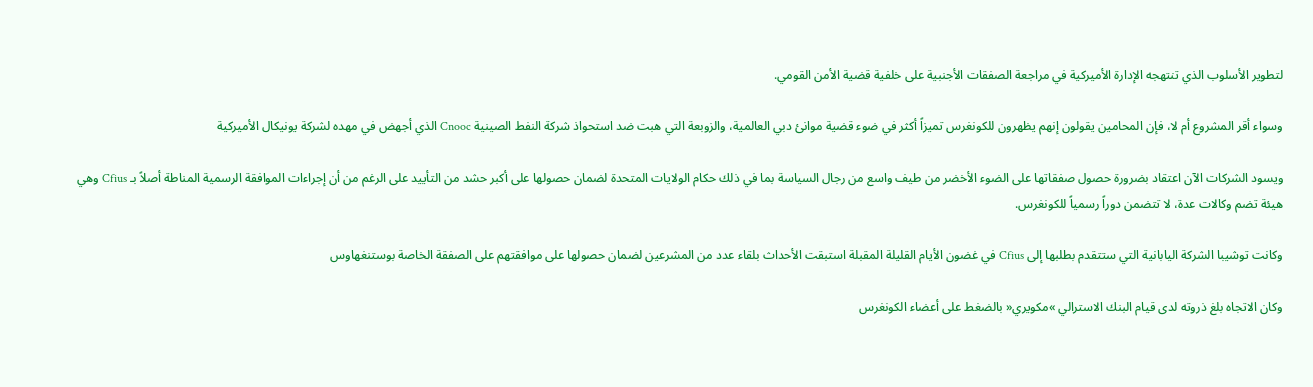لتطوير الأسلوب الذي تنتهجه الإدارة الأميركية في مراجعة الصفقات الأجنبية على خلفية قضية الأمن القومي.

وسواء أقر المشروع أم لا، فإن المحامين يقولون إنهم يظهرون للكونغرس تميزاً أكثر في ضوء قضية موانئ دبي العالمية، والزوبعة التي هبت ضد استحواذ شركة النفط الصينية Cnooc الذي أجهض في مهده لشركة يونيكال الأميركية

ويسود الشركات الآن اعتقاد بضرورة حصول صفقاتها على الضوء الأخضر من طيف واسع من رجال السياسة بما في ذلك حكام الولايات المتحدة لضمان حصولها على أكبر حشد من التأييد على الرغم من أن إجراءات الموافقة الرسمية المناطة أصلاً بـ Cfius وهي هيئة تضم وكالات عدة، لا تتضمن دوراً رسمياً للكونغرس.

وكانت توشيبا الشركة اليابانية التي ستتقدم بطلبها إلى Cfius في غضون الأيام القليلة المقبلة استبقت الأحداث بلقاء عدد من المشرعين لضمان حصولها على موافقتهم على الصفقة الخاصة بوستنغهاوس

وكان الاتجاه بلغ ذروته لدى قيام البنك الاسترالي »مكويري« بالضغط على أعضاء الكونغرس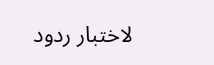لاختبار ردود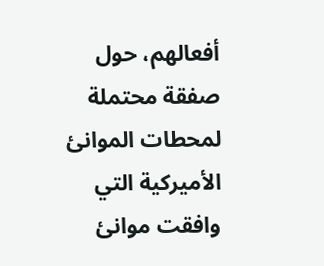أفعالهم، حول صفقة محتملة لمحطات الموانئ الأميركية التي وافقت موانئ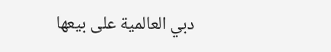دبي العالمية على بيعها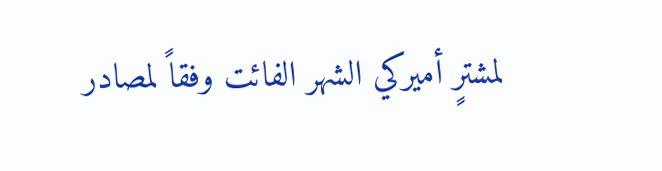لمشترٍ أميركي الشهر الفائت وفقاً لمصادر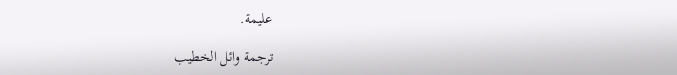عليمة.

ترجمة وائل الخطيب